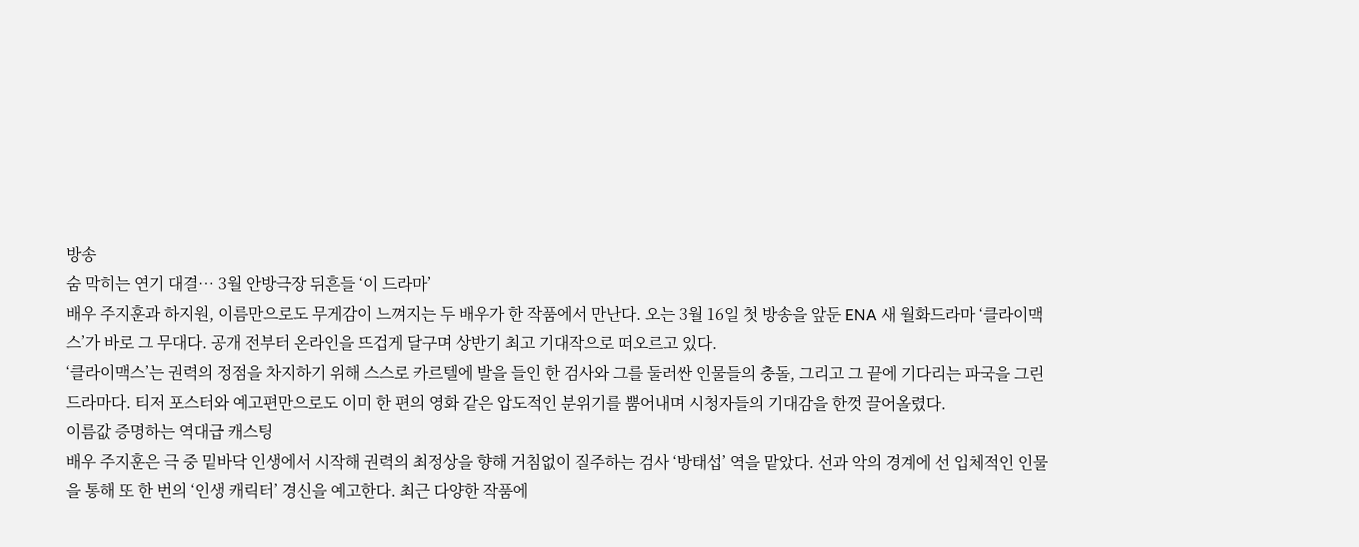방송
숨 막히는 연기 대결… 3월 안방극장 뒤흔들 ‘이 드라마’
배우 주지훈과 하지원, 이름만으로도 무게감이 느껴지는 두 배우가 한 작품에서 만난다. 오는 3월 16일 첫 방송을 앞둔 ENA 새 월화드라마 ‘클라이맥스’가 바로 그 무대다. 공개 전부터 온라인을 뜨겁게 달구며 상반기 최고 기대작으로 떠오르고 있다.
‘클라이맥스’는 권력의 정점을 차지하기 위해 스스로 카르텔에 발을 들인 한 검사와 그를 둘러싼 인물들의 충돌, 그리고 그 끝에 기다리는 파국을 그린 드라마다. 티저 포스터와 예고편만으로도 이미 한 편의 영화 같은 압도적인 분위기를 뿜어내며 시청자들의 기대감을 한껏 끌어올렸다.
이름값 증명하는 역대급 캐스팅
배우 주지훈은 극 중 밑바닥 인생에서 시작해 권력의 최정상을 향해 거침없이 질주하는 검사 ‘방태섭’ 역을 맡았다. 선과 악의 경계에 선 입체적인 인물을 통해 또 한 번의 ‘인생 캐릭터’ 경신을 예고한다. 최근 다양한 작품에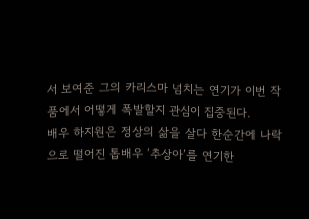서 보여준 그의 카리스마 넘치는 연기가 이번 작품에서 어떻게 폭발할지 관심이 집중된다.
배우 하지원은 정상의 삶을 살다 한순간에 나락으로 떨어진 톱배우 ‘추상아’를 연기한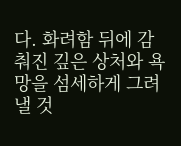다. 화려함 뒤에 감춰진 깊은 상처와 욕망을 섬세하게 그려낼 것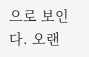으로 보인다. 오랜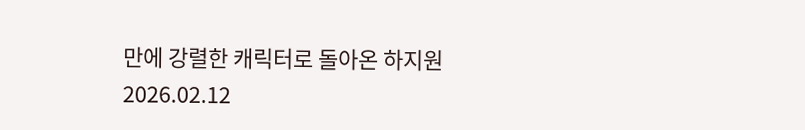만에 강렬한 캐릭터로 돌아온 하지원
2026.02.12